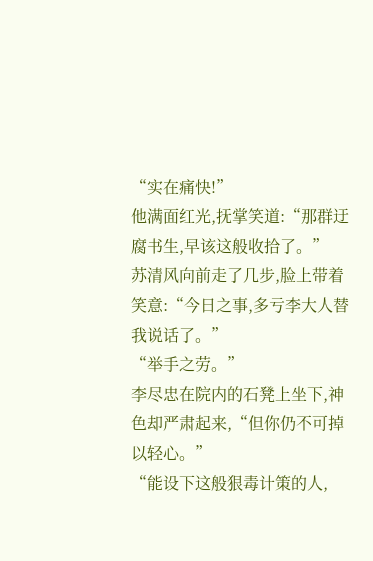“实在痛快!”
他满面红光,抚掌笑道:“那群迂腐书生,早该这般收拾了。”
苏清风向前走了几步,脸上带着笑意:“今日之事,多亏李大人替我说话了。”
“举手之劳。”
李尽忠在院内的石凳上坐下,神色却严肃起来,“但你仍不可掉以轻心。”
“能设下这般狠毒计策的人,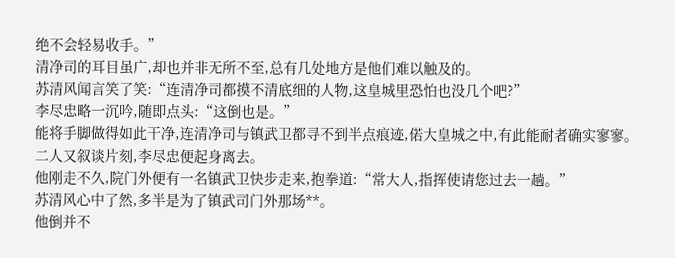绝不会轻易收手。”
清净司的耳目虽广,却也并非无所不至,总有几处地方是他们难以触及的。
苏清风闻言笑了笑:“连清净司都摸不清底细的人物,这皇城里恐怕也没几个吧?”
李尽忠略一沉吟,随即点头:“这倒也是。”
能将手脚做得如此干净,连清净司与镇武卫都寻不到半点痕迹,偌大皇城之中,有此能耐者确实寥寥。
二人又叙谈片刻,李尽忠便起身离去。
他刚走不久,院门外便有一名镇武卫快步走来,抱拳道:“常大人,指挥使请您过去一趟。”
苏清风心中了然,多半是为了镇武司门外那场**。
他倒并不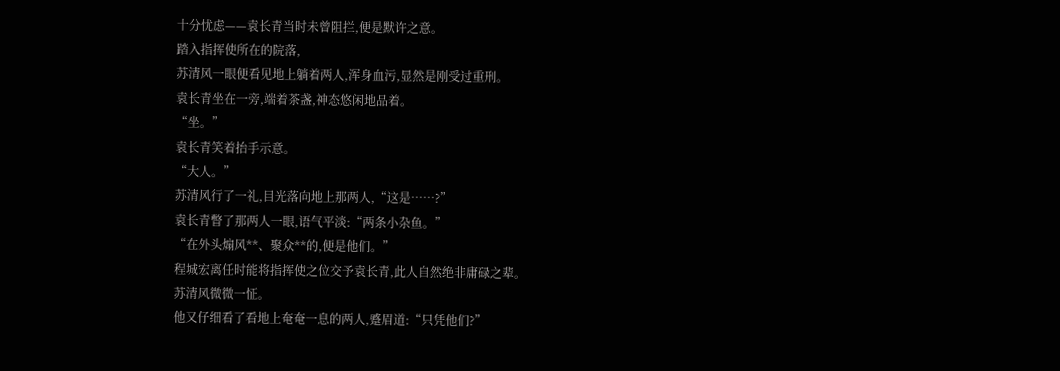十分忧虑——袁长青当时未曾阻拦,便是默许之意。
踏入指挥使所在的院落,
苏清风一眼便看见地上躺着两人,浑身血污,显然是刚受过重刑。
袁长青坐在一旁,端着茶盏,神态悠闲地品着。
“坐。”
袁长青笑着抬手示意。
“大人。”
苏清风行了一礼,目光落向地上那两人,“这是……?”
袁长青瞥了那两人一眼,语气平淡:“两条小杂鱼。”
“在外头煽风**、聚众**的,便是他们。”
程城宏离任时能将指挥使之位交予袁长青,此人自然绝非庸碌之辈。
苏清风微微一怔。
他又仔细看了看地上奄奄一息的两人,蹙眉道:“只凭他们?”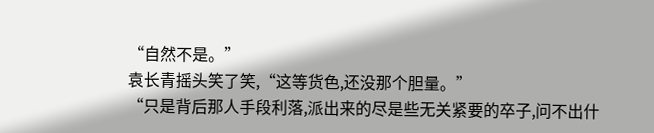“自然不是。”
袁长青摇头笑了笑,“这等货色,还没那个胆量。”
“只是背后那人手段利落,派出来的尽是些无关紧要的卒子,问不出什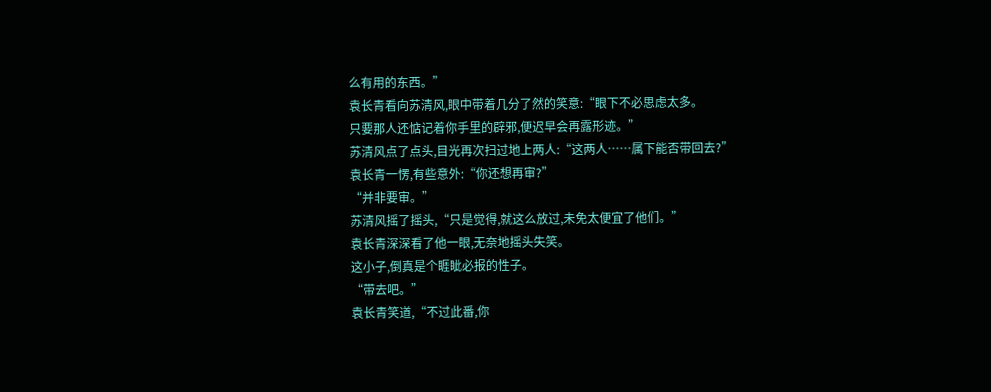么有用的东西。”
袁长青看向苏清风,眼中带着几分了然的笑意:“眼下不必思虑太多。
只要那人还惦记着你手里的辟邪,便迟早会再露形迹。”
苏清风点了点头,目光再次扫过地上两人:“这两人……属下能否带回去?”
袁长青一愣,有些意外:“你还想再审?”
“并非要审。”
苏清风摇了摇头,“只是觉得,就这么放过,未免太便宜了他们。”
袁长青深深看了他一眼,无奈地摇头失笑。
这小子,倒真是个睚眦必报的性子。
“带去吧。”
袁长青笑道,“不过此番,你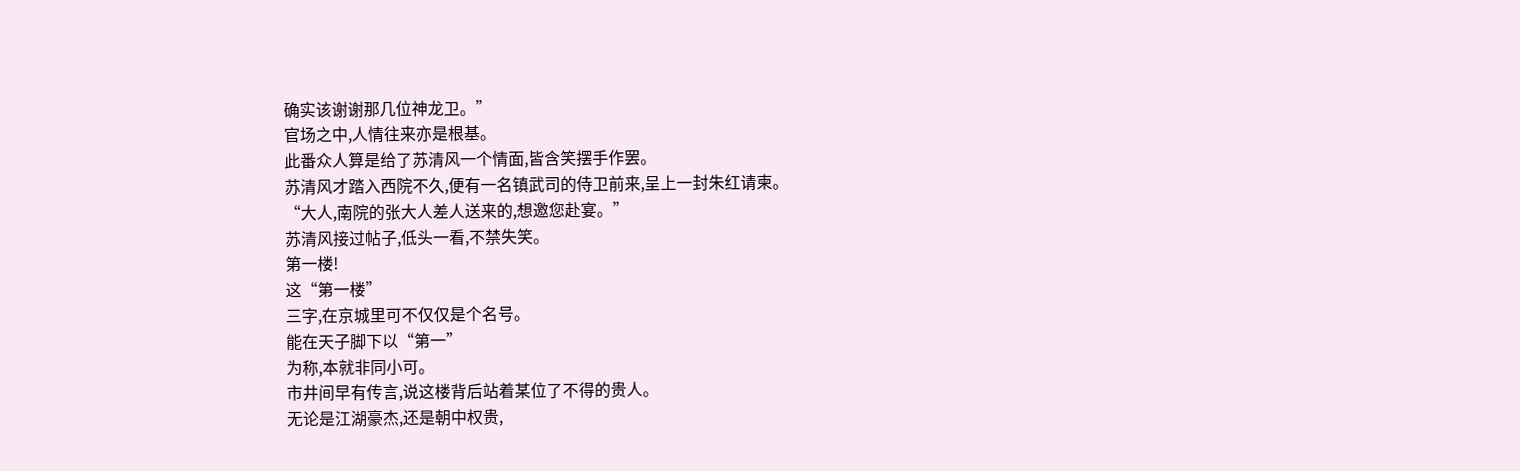确实该谢谢那几位神龙卫。”
官场之中,人情往来亦是根基。
此番众人算是给了苏清风一个情面,皆含笑摆手作罢。
苏清风才踏入西院不久,便有一名镇武司的侍卫前来,呈上一封朱红请柬。
“大人,南院的张大人差人送来的,想邀您赴宴。”
苏清风接过帖子,低头一看,不禁失笑。
第一楼!
这“第一楼”
三字,在京城里可不仅仅是个名号。
能在天子脚下以“第一”
为称,本就非同小可。
市井间早有传言,说这楼背后站着某位了不得的贵人。
无论是江湖豪杰,还是朝中权贵,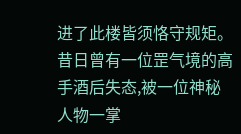进了此楼皆须恪守规矩。
昔日曾有一位罡气境的高手酒后失态,被一位神秘人物一掌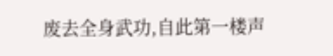废去全身武功,自此第一楼声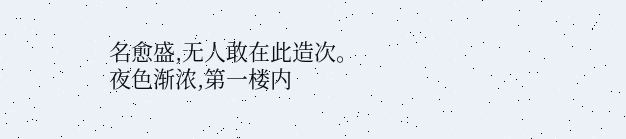名愈盛,无人敢在此造次。
夜色渐浓,第一楼内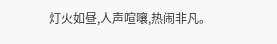灯火如昼,人声喧嚷,热闹非凡。